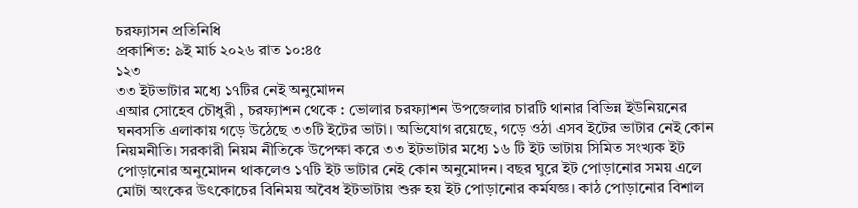চরফ্যাসন প্রতিনিধি
প্রকাশিত: ৯ই মার্চ ২০২৬ রাত ১০:৪৫
১২৩
৩৩ ইটভাটার মধ্যে ১৭টির নেই অনুমোদন
এআর সোহেব চৌধুরী , চরফ্যাশন থেকে : ভোলার চরফ্যাশন উপজেলার চারটি থানার বিভিন্ন ইউনিয়নের ঘনবসতি এলাকায় গড়ে উঠেছে ৩৩টি ইটের ভাটা। অভিযোগ রয়েছে, গড়ে ওঠা এসব ইটের ভাটার নেই কোন নিয়মনীতি। সরকারী নিয়ম নীতিকে উপেক্ষা করে ৩৩ ইটভাটার মধ্যে ১৬ টি ইট ভাটায় সিমিত সংখ্যক ইট পোড়ানোর অনুমোদন থাকলেও ১৭টি ইট ভাটার নেই কোন অনুমোদন। বছর ঘুরে ইট পোড়ানোর সময় এলে মোটা অংকের উৎকোচের বিনিময় অবৈধ ইটভাটায় শুরু হয় ইট পোড়ানোর কর্মযজ্ঞ। কাঠ পোড়ানোর বিশাল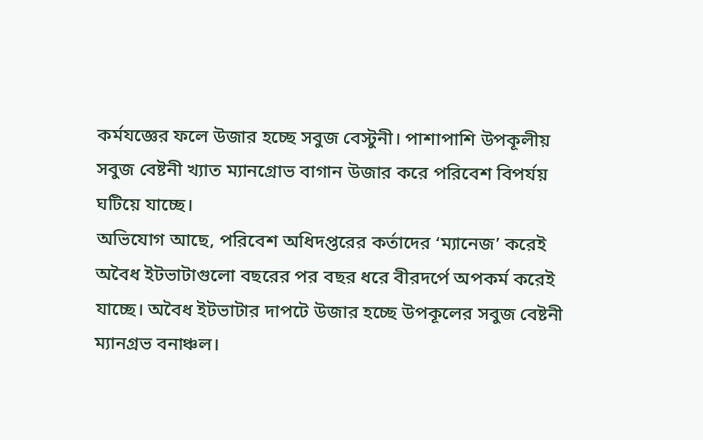কর্মযজ্ঞের ফলে উজার হচ্ছে সবুজ বেস্টুনী। পাশাপাশি উপকূলীয় সবুজ বেষ্টনী খ্যাত ম্যানগ্রোভ বাগান উজার করে পরিবেশ বিপর্যয় ঘটিয়ে যাচ্ছে।
অভিযোগ আছে, পরিবেশ অধিদপ্তরের কর্তাদের ‘ম্যানেজ’ করেই অবৈধ ইটভাটাগুলো বছরের পর বছর ধরে বীরদর্পে অপকর্ম করেই যাচ্ছে। অবৈধ ইটভাটার দাপটে উজার হচ্ছে উপকূলের সবুজ বেষ্টনী ম্যানগ্রভ বনাঞ্চল।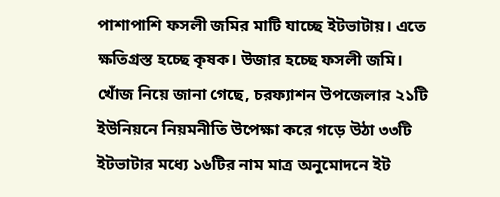পাশাপাশি ফসলী জমির মাটি যাচ্ছে ইটভাটায়। এতে ক্ষতিগ্রস্ত হচ্ছে কৃষক। উজার হচ্ছে ফসলী জমি।
খোঁজ নিয়ে জানা গেছে, চরফ্যাশন উপজেলার ২১টি ইউনিয়নে নিয়মনীতি উপেক্ষা করে গড়ে উঠা ৩৩টি ইটভাটার মধ্যে ১৬টির নাম মাত্র অনুমোদনে ইট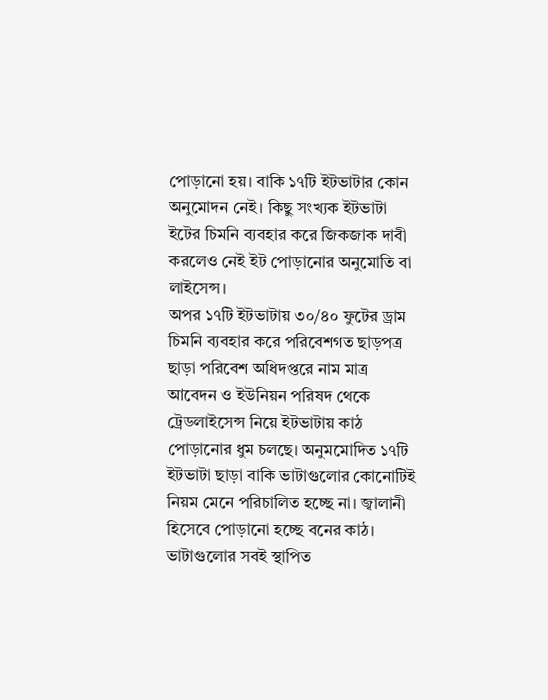পোড়ানো হয়। বাকি ১৭টি ইটভাটার কোন অনুমোদন নেই। কিছু সংখ্যক ইটভাটা ইটের চিমনি ব্যবহার করে জিকজাক দাবী করলেও নেই ইট পোড়ানোর অনুমোতি বা লাইসেন্স।
অপর ১৭টি ইটভাটায় ৩০/৪০ ফুটের ড্রাম চিমনি ব্যবহার করে পরিবেশগত ছাড়পত্র ছাড়া পরিবেশ অধিদপ্তরে নাম মাত্র আবেদন ও ইউনিয়ন পরিষদ থেকে ট্রেডলাইসেন্স নিয়ে ইটভাটায় কাঠ পোড়ানোর ধুম চলছে। অনুমমোদিত ১৭টি ইটভাটা ছাড়া বাকি ভাটাগুলোর কোনোটিই নিয়ম মেনে পরিচালিত হচ্ছে না। জ্বালানী হিসেবে পোড়ানো হচ্ছে বনের কাঠ। ভাটাগুলোর সবই স্থাপিত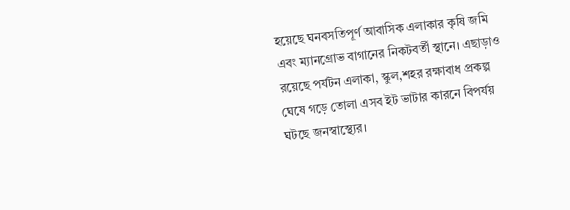হয়েছে ঘনবসতিপূর্ণ আবাসিক এলাকার কৃষি জমি এবং ম্যানগ্রোভ বাগানের নিকটবর্তী স্থানে। এছাড়াও রয়েছে পর্যটন এলাকা, স্কুল,শহর রক্ষাবাধ প্রকল্প ঘেষে গড়ে তোলা এসব ইট ভাটার কারনে বিপর্যয় ঘটছে জনস্বাস্থ্যের।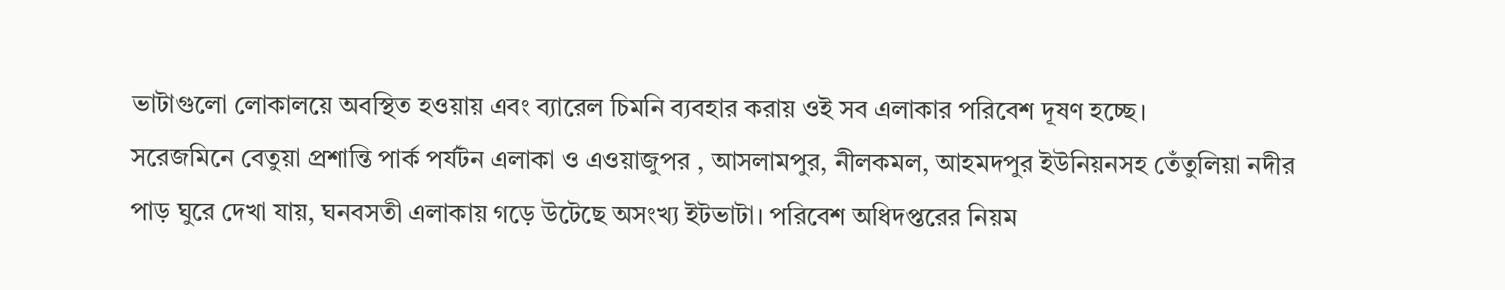ভাটাগুলো লোকালয়ে অবস্থিত হওয়ায় এবং ব্যারেল চিমনি ব্যবহার করায় ওই সব এলাকার পরিবেশ দূষণ হচ্ছে।
সরেজমিনে বেতুয়া প্রশান্তি পার্ক পর্যটন এলাকা ও এওয়াজুপর , আসলামপুর, নীলকমল, আহমদপুর ইউনিয়নসহ তেঁতুলিয়া নদীর পাড় ঘুরে দেখা যায়, ঘনবসতী এলাকায় গড়ে উটেছে অসংখ্য ইটভাটা। পরিবেশ অধিদপ্তরের নিয়ম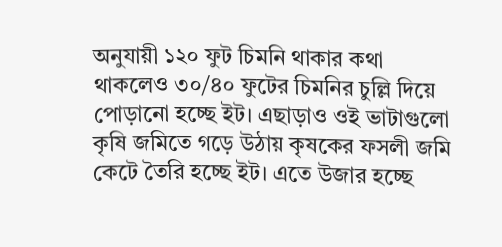অনুযায়ী ১২০ ফুট চিমনি থাকার কথা থাকলেও ৩০/৪০ ফুটের চিমনির চুল্লি দিয়ে পোড়ানো হচ্ছে ইট। এছাড়াও ওই ভাটাগুলো কৃষি জমিতে গড়ে উঠায় কৃষকের ফসলী জমি কেটে তৈরি হচ্ছে ইট। এতে উজার হচ্ছে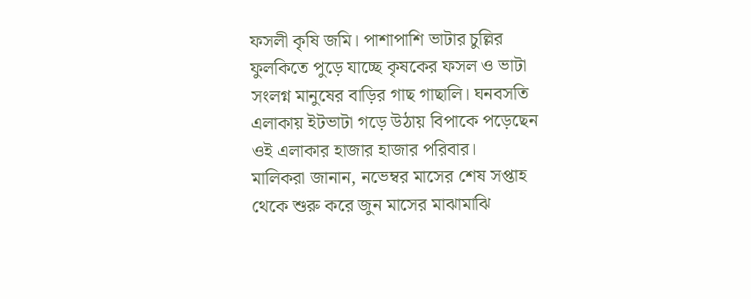ফসলী কৃষি জমি। পাশাপাশি ভাটার চুল্লির ফুলকিতে পুড়ে যাচ্ছে কৃষকের ফসল ও ভাটা সংলগ্ন মানুষের বাড়ির গাছ গাছালি। ঘনবসতি এলাকায় ইটভাটা গড়ে উঠায় বিপাকে পড়েছেন ওই এলাকার হাজার হাজার পরিবার।
মালিকরা জানান, নভেম্বর মাসের শেষ সপ্তাহ থেকে শুরু করে জুন মাসের মাঝামাঝি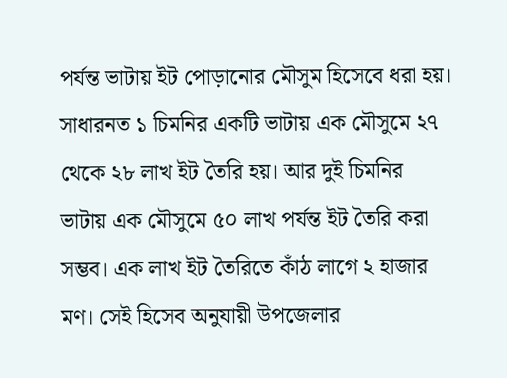পর্যন্ত ভাটায় ইট পোড়ানোর মৌসুম হিসেবে ধরা হয়। সাধারনত ১ চিমনির একটি ভাটায় এক মৌসুমে ২৭ থেকে ২৮ লাখ ইট তৈরি হয়। আর দুই চিমনির ভাটায় এক মৌসুমে ৫০ লাখ পর্যন্ত ইট তৈরি করা সম্ভব। এক লাখ ইট তৈরিতে কাঁঠ লাগে ২ হাজার মণ। সেই হিসেব অনুযায়ী উপজেলার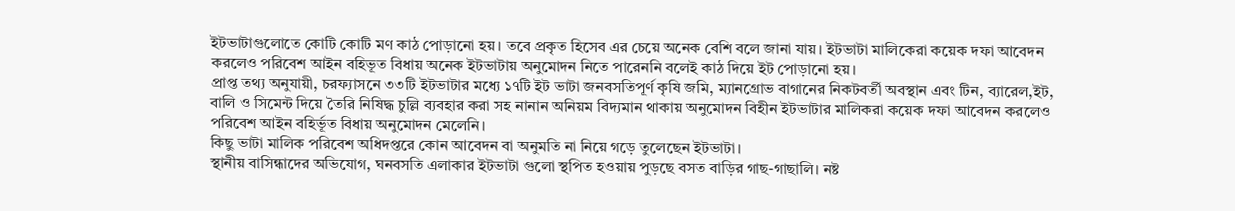ইটভাটাগুলোতে কোটি কোটি মণ কাঠ পোড়ানো হয়। তবে প্রকৃত হিসেব এর চেয়ে অনেক বেশি বলে জানা যায়। ইটভাটা মালিকেরা কয়েক দফা আবেদন করলেও পরিবেশ আইন বহিভূত বিধায় অনেক ইটভাটায় অনুমোদন নিতে পারেননি বলেই কাঠ দিয়ে ইট পোড়ানো হয়।
প্রাপ্ত তথ্য অনুযায়ী, চরফ্যাসনে ৩৩টি ইটভাটার মধ্যে ১৭টি ইট ভাটা জনবসতিপূর্ণ কৃষি জমি, ম্যানগ্রোভ বাগানের নিকটবর্তী অবস্থান এবং টিন, ব্যারেল,ইট, বালি ও সিমেন্ট দিয়ে তৈরি নিষিদ্ধ চুল্লি ব্যবহার করা সহ নানান অনিয়ম বিদ্যমান থাকায় অনুমোদন বিহীন ইটভাটার মালিকরা কয়েক দফা আবেদন করলেও পরিবেশ আইন বহির্ভূত বিধায় অনুমোদন মেলেনি।
কিছু ভাটা মালিক পরিবেশ অধিদপ্তরে কোন আবেদন বা অনুমতি না নিয়ে গড়ে তুলেছেন ইটভাটা।
স্থানীয় বাসিন্ধাদের অভিযোগ, ঘনবসতি এলাকার ইটভাটা গুলো স্থপিত হওয়ায় পুড়ছে বসত বাড়ির গাছ-গাছালি। নষ্ট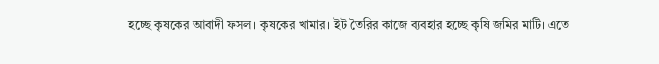হচ্ছে কৃষকের আবাদী ফসল। কৃষকের খামার। ইট তৈরির কাজে ব্যবহার হচ্ছে কৃষি জমির মাটি। এতে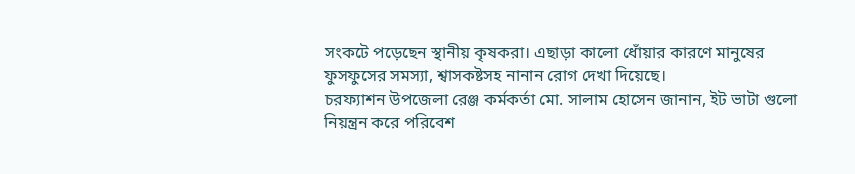সংকটে পড়েছেন স্থানীয় কৃষকরা। এছাড়া কালো ধোঁয়ার কারণে মানুষের ফুসফুসের সমস্যা, শ্বাসকষ্টসহ নানান রোগ দেখা দিয়েছে।
চরফ্যাশন উপজেলা রেঞ্জ কর্মকর্তা মো. সালাম হোসেন জানান, ইট ভাটা গুলো নিয়ন্ত্রন করে পরিবেশ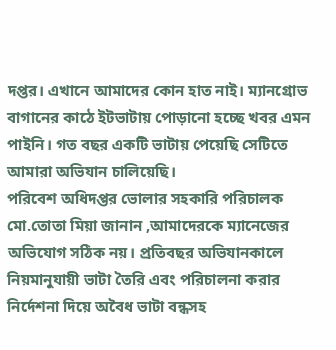দপ্তর। এখানে আমাদের কোন হাত নাই। ম্যানগ্রোভ বাগানের কাঠে ইটভাটায় পোড়ানো হচ্ছে খবর এমন পাইনি। গত বছর একটি ভাটায় পেয়েছি সেটিতে আমারা অভিযান চালিয়েছি।
পরিবেশ অধিদপ্তর ভোলার সহকারি পরিচালক মো.তোতা মিয়া জানান ,আমাদেরকে ম্যানেজের অভিযোগ সঠিক নয়। প্রতিবছর অভিযানকালে নিয়মানুযায়ী ভাটা তৈরি এবং পরিচালনা করার নির্দেশনা দিয়ে অবৈধ ভাটা বন্ধসহ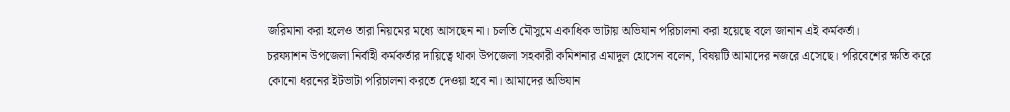জরিমানা করা হলেও তারা নিয়মের মধ্যে আসছেন না। চলতি মৌসুমে একাধিক ভাটায় অভিযান পরিচালনা করা হয়েছে বলে জানান এই কর্মকর্তা।
চরফ্যাশন উপজেলা নির্বাহী কর্মকর্তার দায়িত্বে থাকা উপজেলা সহকারী কমিশনার এমাদুল হোসেন বলেন, বিষয়টি আমাদের নজরে এসেছে। পরিবেশের ক্ষতি করে কোনো ধরনের ইটভাটা পরিচালনা করতে দেওয়া হবে না। আমাদের অভিযান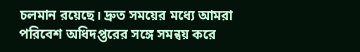চলমান রয়েছে। দ্রুত সময়ের মধ্যে আমরা পরিবেশ অধিদপ্তরের সঙ্গে সমন্বয় করে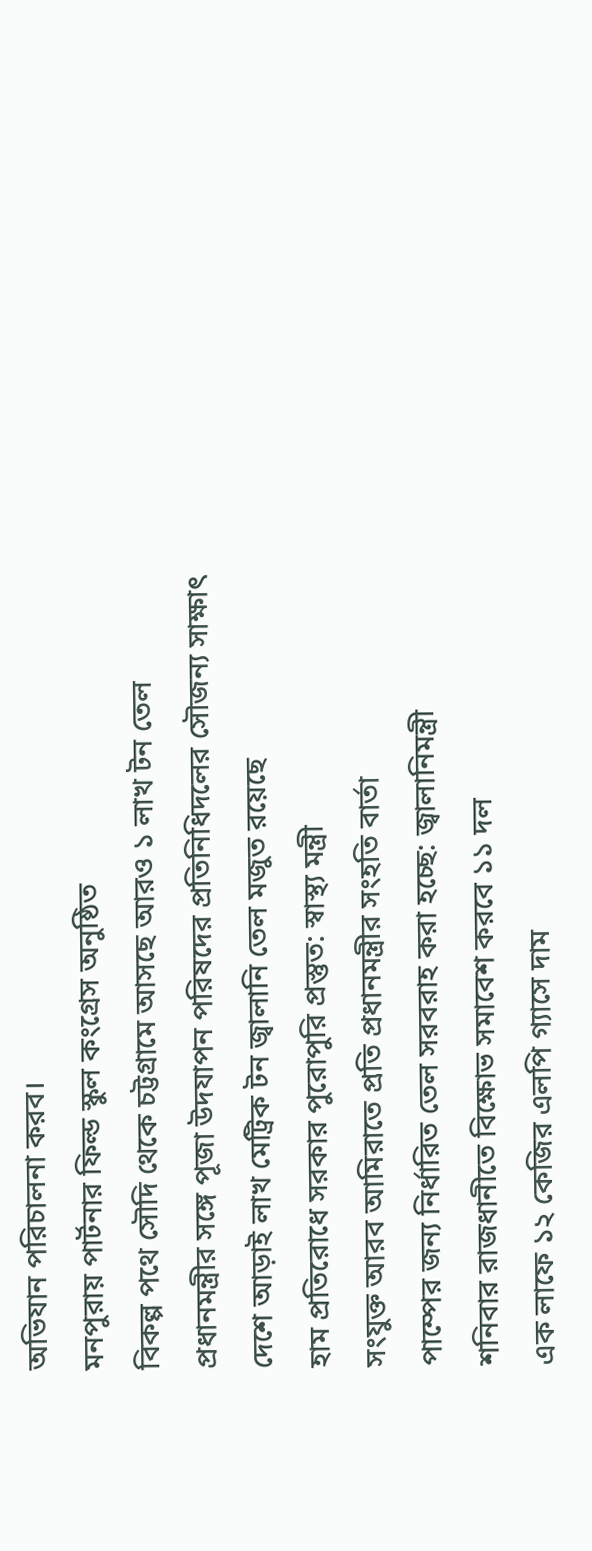অভিযান পরিচালনা করব।
মনপুরায় পার্টনার ফিল্ড স্কুল কংগ্রেস অনুষ্ঠিত
বিকল্প পথে সৌদি থেকে চট্টগ্রামে আসছে আরও ১ লাখ টন তেল
প্রধানমন্ত্রীর সঙ্গে পূজা উদযাপন পরিষদের প্রতিনিধিদলের সৌজন্য সাক্ষাৎ
দেশে আড়াই লাখ মেট্রিক টন জ্বালানি তেল মজুত রয়েছে
হাম প্রতিরোধে সরকার পুরোপুরি প্রস্তুত: স্বাস্থ্য মন্ত্রী
সংযুক্ত আরব আমিরাতে প্রতি প্রধানমন্ত্রীর সংহতি বার্তা
পাম্পের জন্য নির্ধারিত তেল সরবরাহ করা হচ্ছে: জ্বালানিমন্ত্রী
শনিবার রাজধানীতে বিক্ষোভ সমাবেশ করবে ১১ দল
এক লাফে ১২ কেজির এলপি গ্যাসে দাম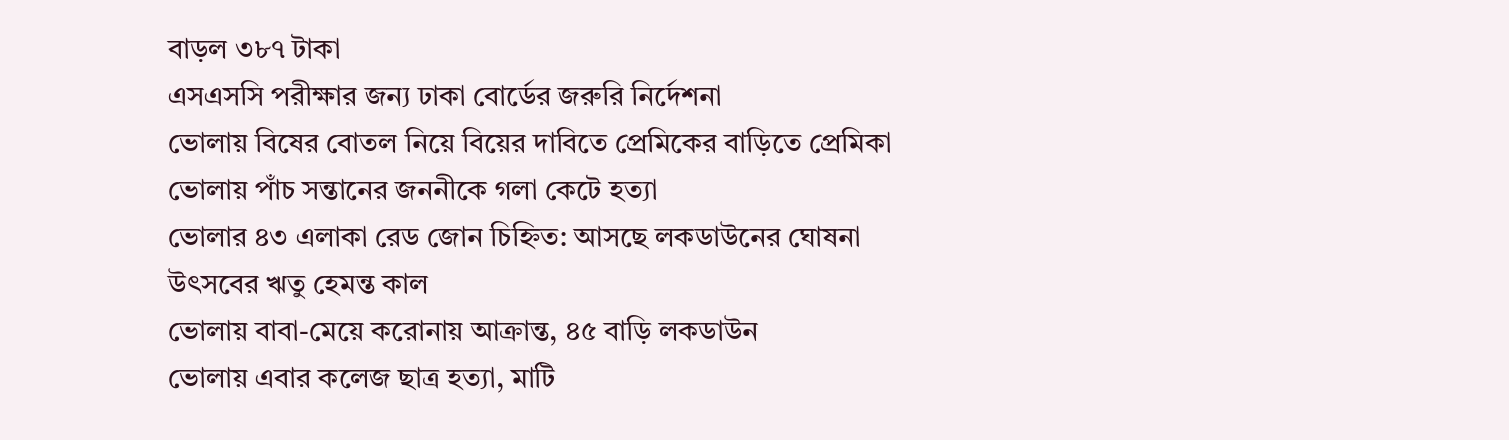বাড়ল ৩৮৭ টাকা
এসএসসি পরীক্ষার জন্য ঢাকা বোর্ডের জরুরি নির্দেশনা
ভোলায় বিষের বোতল নিয়ে বিয়ের দাবিতে প্রেমিকের বাড়িতে প্রেমিকা
ভোলায় পাঁচ সন্তানের জননীকে গলা কেটে হত্যা
ভোলার ৪৩ এলাকা রেড জোন চিহ্নিত: আসছে লকডাউনের ঘোষনা
উৎসবের ঋতু হেমন্ত কাল
ভোলায় বাবা-মেয়ে করোনায় আক্রান্ত, ৪৫ বাড়ি লকডাউন
ভোলায় এবার কলেজ ছাত্র হত্যা, মাটি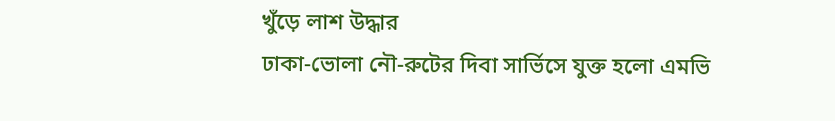খুঁড়ে লাশ উদ্ধার
ঢাকা-ভোলা নৌ-রুটের দিবা সার্ভিসে যুক্ত হলো এমভি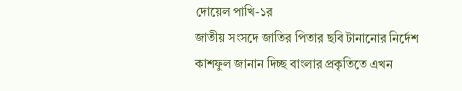দোয়েল পাখি-১র
জাতীয় সংসদে জাতির পিতার ছবি টানানোর নির্দেশ
কাশফুল জানান দিচ্ছ বাংলার প্রকৃতিতে এখন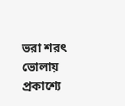ভরা শরৎ
ভোলায় প্রকাশ্যে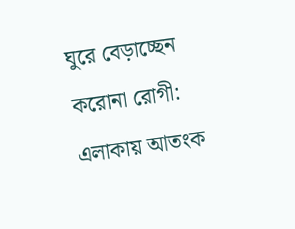ঘুরে বেড়াচ্ছেন করোনা রোগী: এলাকায় আতংক